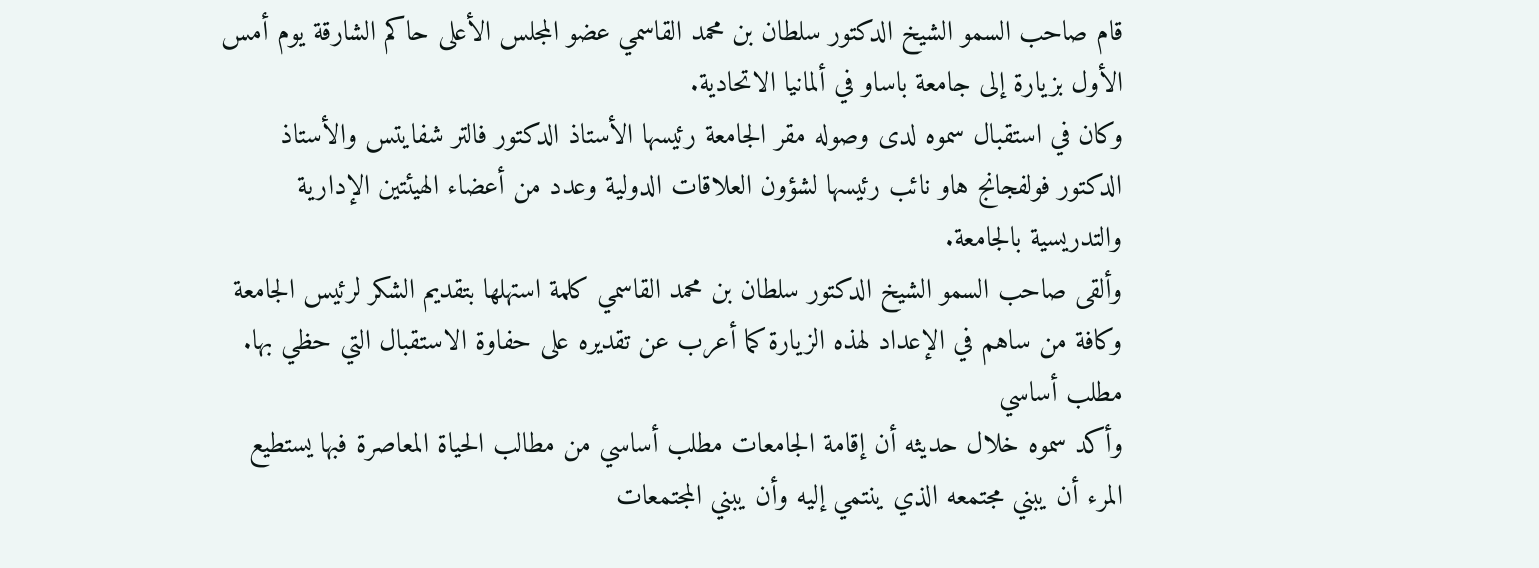قام صاحب السمو الشيخ الدكتور سلطان بن محمد القاسمي عضو المجلس الأعلى حاكم الشارقة يوم أمس الأول بزيارة إلى جامعة باساو في ألمانيا الاتحادية.
وكان في استقبال سموه لدى وصوله مقر الجامعة رئيسها الأستاذ الدكتور فالتر شفايتس والأستاذ الدكتور فولفجانج هاو نائب رئيسها لشؤون العلاقات الدولية وعدد من أعضاء الهيئتين الإدارية والتدريسية بالجامعة.
وألقى صاحب السمو الشيخ الدكتور سلطان بن محمد القاسمي كلمة استهلها بتقديم الشكر لرئيس الجامعة وكافة من ساهم في الإعداد لهذه الزيارة كما أعرب عن تقديره على حفاوة الاستقبال التي حظي بها.
مطلب أساسي
وأكد سموه خلال حديثه أن إقامة الجامعات مطلب أساسي من مطالب الحياة المعاصرة فبها يستطيع المرء أن يبني مجتمعه الذي ينتمي إليه وأن يبني المجتمعات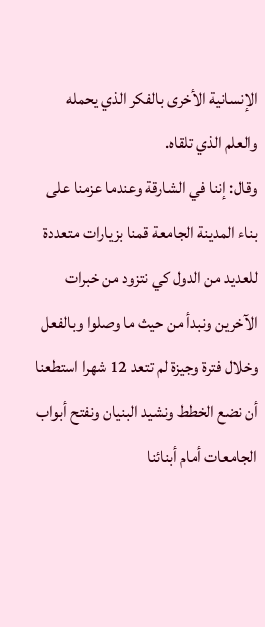الإنسانية الأخرى بالفكر الذي يحمله والعلم الذي تلقاه.
وقال: إننا في الشارقة وعندما عزمنا على بناء المدينة الجامعة قمنا بزيارات متعددة للعديد من الدول كي نتزود من خبرات الآخرين ونبدأ من حيث ما وصلوا وبالفعل وخلال فترة وجيزة لم تتعد 12 شهرا استطعنا أن نضع الخطط ونشيد البنيان ونفتح أبواب الجامعات أمام أبنائنا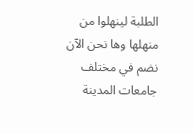الطلبة لينهلوا من منهلها وها نحن الآن نضم في مختلف جامعات المدينة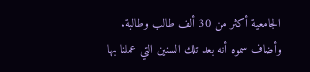الجامعية أكثر من 30 ألف طالب وطالبة.
وأضاف سموه أنه بعد تلك السنين التي عملنا بها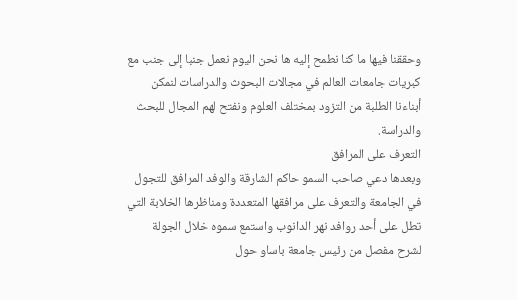وحققنا فيها ما كنا نطمح إليه ها نحن اليوم نعمل جنبا إلى جنب مع كبريات جامعات العالم في مجالات البحوث والدراسات لنمكن أبناءنا الطلبة من التزود بمختلف العلوم ونفتح لهم المجال للبحث والدراسة.
التعرف على المرافق
وبعدها دعي صاحب السمو حاكم الشارقة والوفد المرافق للتجول في الجامعة والتعرف على مرافقها المتعددة ومناظرها الخلابة التي تطل على أحد روافد نهر الدانوب واستمع سموه خلال الجولة لشرح مفصل من رئيس جامعة باساو حول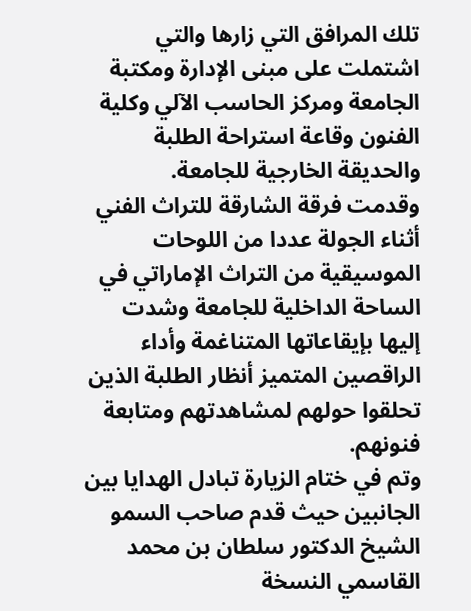تلك المرافق التي زارها والتي اشتملت على مبنى الإدارة ومكتبة الجامعة ومركز الحاسب الآلي وكلية الفنون وقاعة استراحة الطلبة والحديقة الخارجية للجامعة.
وقدمت فرقة الشارقة للتراث الفني أثناء الجولة عددا من اللوحات الموسيقية من التراث الإماراتي في الساحة الداخلية للجامعة وشدت إليها بإيقاعاتها المتناغمة وأداء الراقصين المتميز أنظار الطلبة الذين تحلقوا حولهم لمشاهدتهم ومتابعة فنونهم.
وتم في ختام الزيارة تبادل الهدايا بين الجانبين حيث قدم صاحب السمو الشيخ الدكتور سلطان بن محمد القاسمي النسخة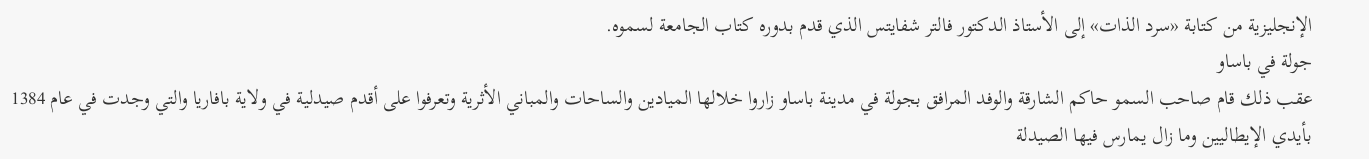الإنجليزية من كتابة «سرد الذات» إلى الأستاذ الدكتور فالتر شفايتس الذي قدم بدوره كتاب الجامعة لسموه.
جولة في باساو
عقب ذلك قام صاحب السمو حاكم الشارقة والوفد المرافق بجولة في مدينة باساو زاروا خلالها الميادين والساحات والمباني الأثرية وتعرفوا على أقدم صيدلية في ولاية بافاريا والتي وجدت في عام 1384 بأيدي الإيطاليين وما زال يمارس فيها الصيدلة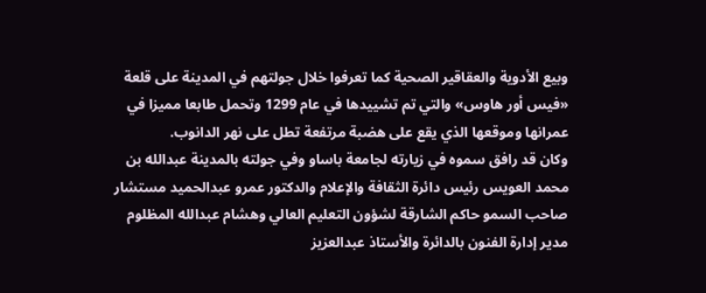وبيع الأدوية والعقاقير الصحية كما تعرفوا خلال جولتهم في المدينة على قلعة «فيس أور هاوس» والتي تم تشييدها في عام 1299 وتحمل طابعا مميزا في عمرانها وموقعها الذي يقع على هضبة مرتفعة تطل على نهر الدانوب.
وكان قد رافق سموه في زيارته لجامعة باساو وفي جولته بالمدينة عبدالله بن محمد العويس رئيس دائرة الثقافة والإعلام والدكتور عمرو عبدالحميد مستشار صاحب السمو حاكم الشارقة لشؤون التعليم العالي وهشام عبدالله المظلوم مدير إدارة الفنون بالدائرة والأستاذ عبدالعزيز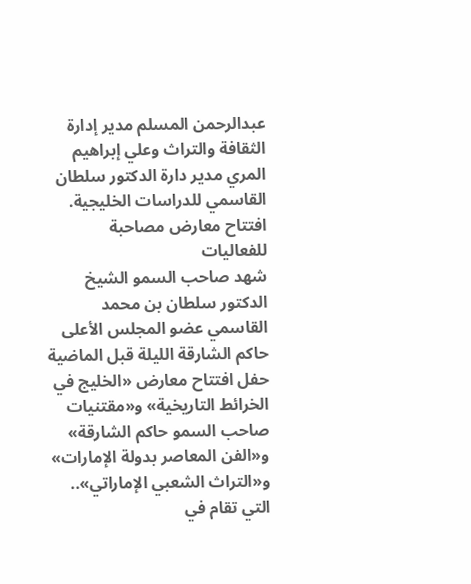عبدالرحمن المسلم مدير إدارة الثقافة والتراث وعلي إبراهيم المري مدير دارة الدكتور سلطان القاسمي للدراسات الخليجية.
افتتاح معارض مصاحبة للفعاليات
شهد صاحب السمو الشيخ الدكتور سلطان بن محمد القاسمي عضو المجلس الأعلى حاكم الشارقة الليلة قبل الماضية حفل افتتاح معارض «الخليج في الخرائط التاريخية» و«مقتنيات صاحب السمو حاكم الشارقة» و«الفن المعاصر بدولة الإمارات» و«التراث الشعبي الإماراتي».. التي تقام في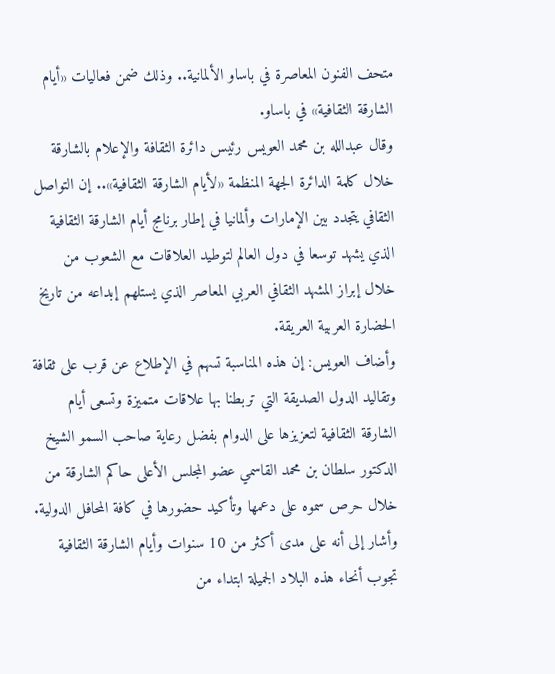متحف الفنون المعاصرة في باساو الألمانية.. وذلك ضمن فعاليات «أيام الشارقة الثقافية» في باساو.
وقال عبدالله بن محمد العويس رئيس دائرة الثقافة والإعلام بالشارقة خلال كلمة الدائرة الجهة المنظمة «لأيام الشارقة الثقافية».. إن التواصل الثقافي يتجدد بين الإمارات وألمانيا في إطار برنامج أيام الشارقة الثقافية الذي يشهد توسعا في دول العالم لتوطيد العلاقات مع الشعوب من خلال إبراز المشهد الثقافي العربي المعاصر الذي يستلهم إبداعه من تاريخ الحضارة العربية العريقة.
وأضاف العويس: إن هذه المناسبة تسهم في الإطلاع عن قرب على ثقافة وتقاليد الدول الصديقة التي تربطنا بها علاقات متميزة وتسعى أيام الشارقة الثقافية لتعزيزها على الدوام بفضل رعاية صاحب السمو الشيخ الدكتور سلطان بن محمد القاسمي عضو المجلس الأعلى حاكم الشارقة من خلال حرص سموه على دعمها وتأكيد حضورها في كافة المحافل الدولية.
وأشار إلى أنه على مدى أكثر من 10 سنوات وأيام الشارقة الثقافية تجوب أنحاء هذه البلاد الجميلة ابتداء من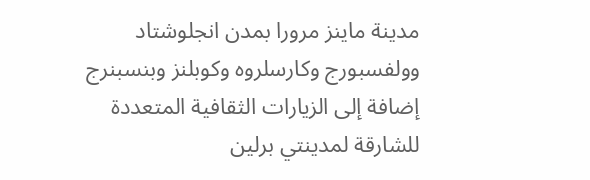مدينة ماينز مرورا بمدن انجلوشتاد وولفسبورج وكارسلروه وكوبلنز وبنسبنرج إضافة إلى الزيارات الثقافية المتعددة للشارقة لمدينتي برلين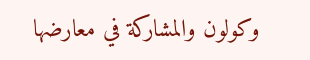وكولون والمشاركة في معارضها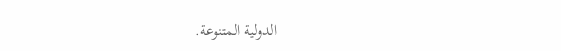الدولية المتنوعة.